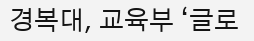경복대, 교육부 ‘글로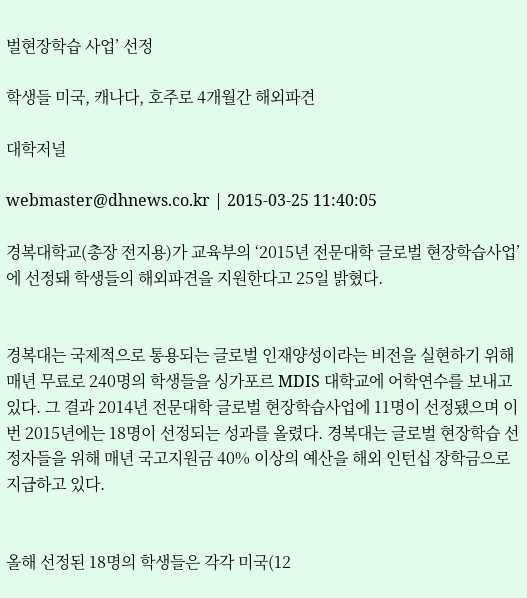벌현장학습 사업’ 선정

학생들 미국, 캐나다, 호주로 4개월간 해외파견

대학저널

webmaster@dhnews.co.kr | 2015-03-25 11:40:05

경복대학교(총장 전지용)가 교육부의 ‘2015년 전문대학 글로벌 현장학습사업’에 선정돼 학생들의 해외파견을 지원한다고 25일 밝혔다.


경복대는 국제적으로 통용되는 글로벌 인재양성이라는 비전을 실현하기 위해 매년 무료로 240명의 학생들을 싱가포르 MDIS 대학교에 어학연수를 보내고 있다. 그 결과 2014년 전문대학 글로벌 현장학습사업에 11명이 선정됐으며 이번 2015년에는 18명이 선정되는 성과를 올렸다. 경복대는 글로벌 현장학습 선정자들을 위해 매년 국고지원금 40% 이상의 예산을 해외 인턴십 장학금으로 지급하고 있다.


올해 선정된 18명의 학생들은 각각 미국(12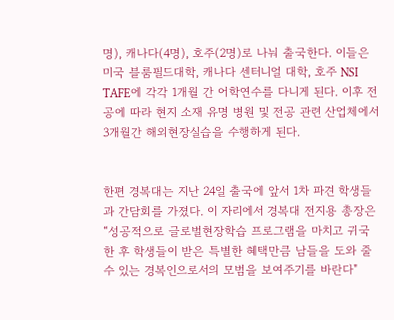명), 캐나다(4명), 호주(2명)로 나눠 출국한다. 이들은 미국 블룸필드대학, 캐나다 센터니얼 대학, 호주 NSI TAFE에 각각 1개월 간 어학연수를 다니게 된다. 이후 전공에 따라 현지 소재 유명 병원 및 전공 관련 산업체에서 3개월간 해외현장실습을 수행하게 된다.


한편 경복대는 지난 24일 출국에 앞서 1차 파견 학생들과 간담회를 가졌다. 이 자리에서 경복대 전지용 총장은 “성공적으로 글로벌현장학습 프로그램을 마치고 귀국한 후 학생들이 받은 특별한 혜택만큼 남들을 도와 줄 수 있는 경복인으로서의 모범을 보여주기를 바란다"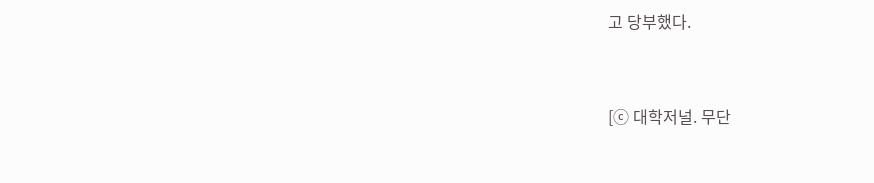고 당부했다.


[ⓒ 대학저널. 무단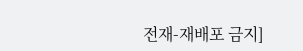전재-재배포 금지]